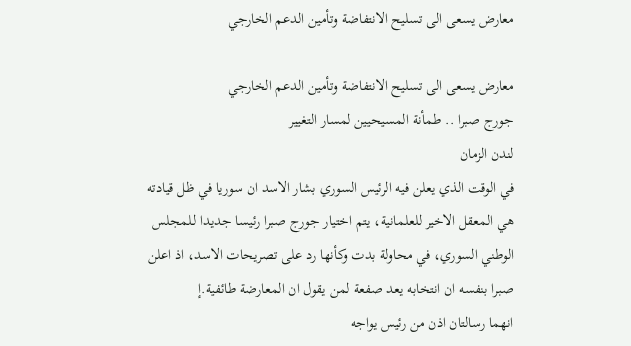معارض يسعى الى تسليح الانتفاضة وتأمين الدعم الخارجي

معارض يسعى الى تسليح الانتفاضة وتأمين الدعم الخارجي
جورج صبرا .. طمأنة المسيحيين لمسار التغيير
لندن الزمان
في الوقت الذي يعلن فيه الرئيس السوري بشار الاسد ان سوريا في ظل قيادته هي المعقل الاخير للعلمانية، يتم اختيار جورج صبرا رئيسا جديدا لـلمجلس الوطني السوري، في محاولة بدت وكأنها رد على تصريحات الاسد، اذ اعلن صبرا بنفسه ان انتخابه يعد صفعة لمن يقول ان المعارضة طائفية.إ
انهما رسالتان اذن من رئيس يواجه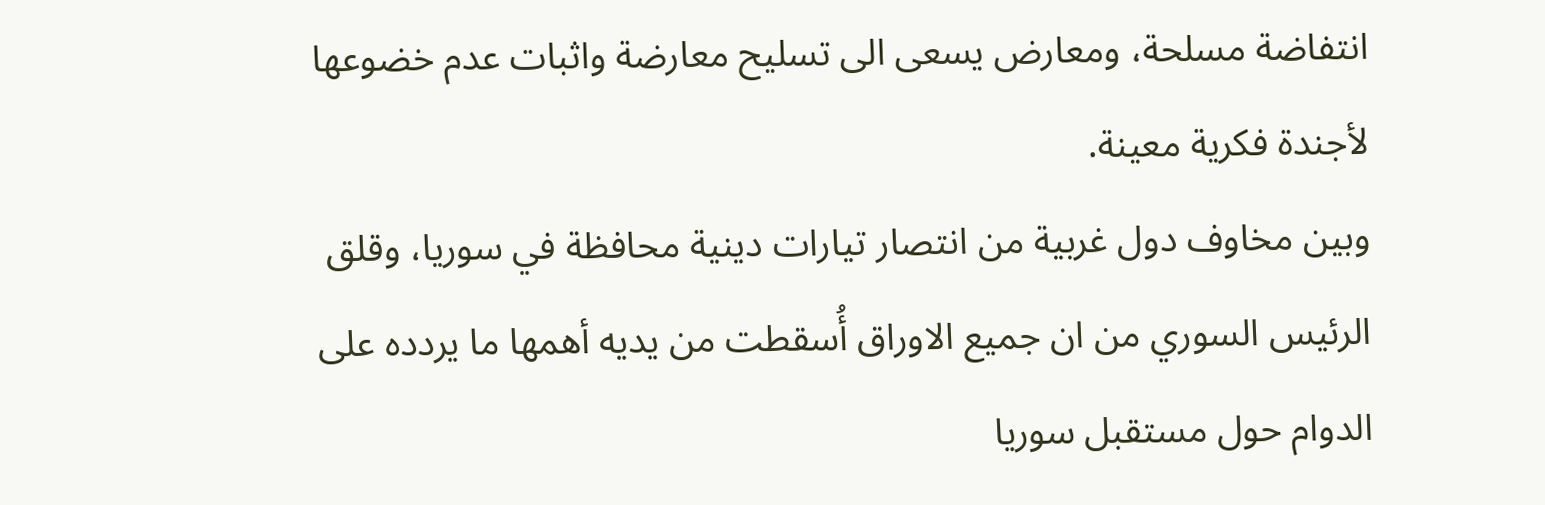انتفاضة مسلحة، ومعارض يسعى الى تسليح معارضة واثبات عدم خضوعها لأجندة فكرية معينة.
وبين مخاوف دول غربية من انتصار تيارات دينية محافظة في سوريا، وقلق الرئيس السوري من ان جميع الاوراق أُسقطت من يديه أهمها ما يردده على الدوام حول مستقبل سوريا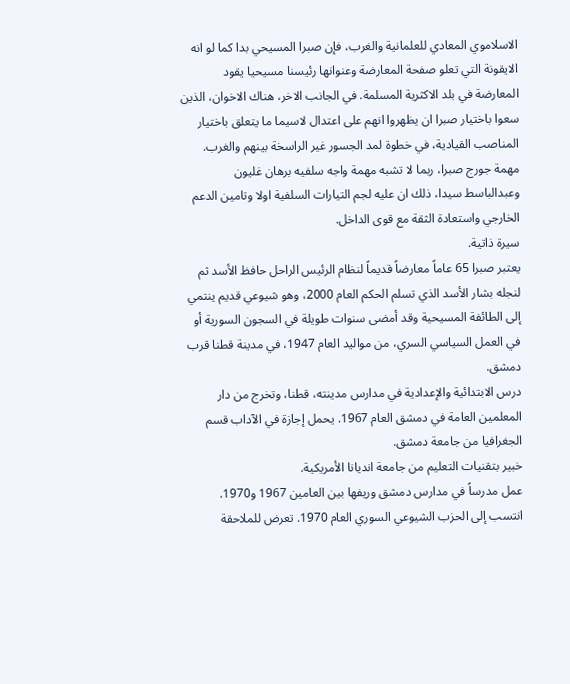الاسلاموي المعادي للعلمانية والغرب، فإن صبرا المسيحي بدا كما لو انه الايقونة التي تعلو صفحة المعارضة وعنوانها رئيسنا مسيحيا يقود المعارضة في بلد الاكثرية المسلمة. في الجانب الاخر، هناك الاخوان، الذين سعوا باختيار صبرا ان يظهروا انهم على اعتدال لاسيما ما يتعلق باختيار المناصب القيادية، في خطوة لمد الجسور غير الراسخة بينهم والغرب.
مهمة جورج صبرا، ربما لا تشبه مهمة واجه سلفيه برهان غليون وعبدالباسط سيدا، ذلك ان عليه لجم التيارات السلفية اولا وتامين الدعم الخارجي واستعادة الثقة مع قوى الداخل.
سيرة ذاتية.
يعتبر صبرا 65 عاماً معارضاً قديماً لنظام الرئيس الراحل حافظ الأسد ثم لنجله بشار الأسد الذي تسلم الحكم العام 2000، وهو شيوعي قديم ينتمي إلى الطائفة المسيحية وقد أمضى سنوات طويلة في السجون السورية أو في العمل السياسي السري، من مواليد العام 1947، في مدينة قطنا قرب دمشق.
درس الابتدائية والإعدادية في مدارس مدينته، قطنا، وتخرج من دار المعلمين العامة في دمشق العام 1967. يحمل إجازة في الآداب قسم الجغرافيا من جامعة دمشق.
خبير بتقنيات التعليم من جامعة انديانا الأمريكية.
عمل مدرساً في مدارس دمشق وريفها بين العامين 1967 و1970.
انتسب إلى الحزب الشيوعي السوري العام 1970. تعرض للملاحقة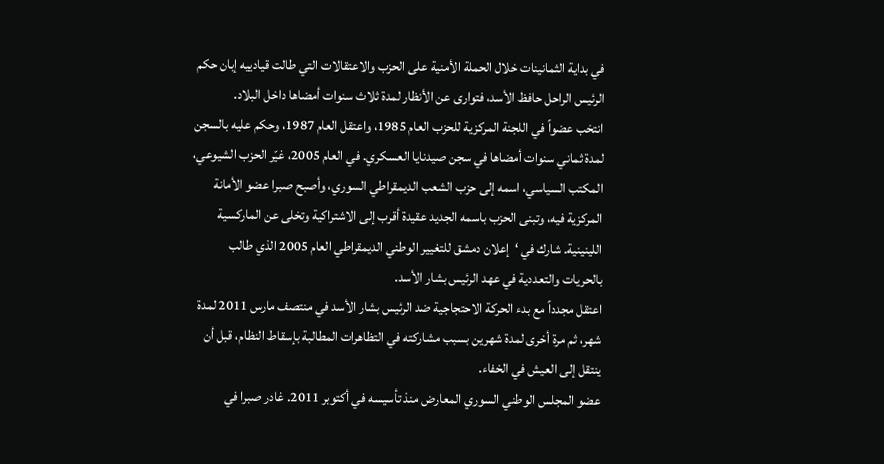في بداية الثمانينات خلال الحملة الأمنية على الحزب والاعتقالات التي طالت قيادييه إبان حكم الرئيس الراحل حافظ الأسد، فتوارى عن الأنظار لمدة ثلاث سنوات أمضاها داخل البلاد.
انتخب عضواً في اللجنة المركزية للحزب العام 1985، واعتقل العام 1987، وحكم عليه بالسجن لمدة ثماني سنوات أمضاها في سجن صيدنايا العسكري. في العام 2005، غيّر الحزب الشيوعي، المكتب السياسي، اسمه إلى حزب الشعب الديمقراطي السوري، وأصبح صبرا عضو الأمانة المركزية فيه، وتبنى الحزب باسمه الجديد عقيدة أقرب إلى الاشتراكية وتخلى عن الماركسية اللينينية. شارك في ‘إعلان دمشق للتغيير الوطني الديمقراطي العام 2005 الذي طالب بالحريات والتعددية في عهد الرئيس بشار الأسد.
اعتقل مجدداً مع بدء الحركة الاحتجاجية ضد الرئيس بشار الأسد في منتصف مارس 2011 لمدة شهر، ثم مرة أخرى لمدة شهرين بسبب مشاركته في التظاهرات المطالبة بإسقاط النظام، قبل أن ينتقل إلى العيش في الخفاء.
عضو المجلس الوطني السوري المعارض منذ تأسيسه في أكتوبر 2011. غادر صبرا في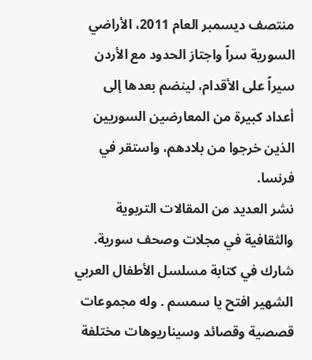منتصف ديسمبر العام 2011، الأراضي السورية سراً واجتاز الحدود مع الأردن سيراً على الأقدام، لينضم بعدها إلى أعداد كبيرة من المعارضين السوريين الذين خرجوا من بلادهم، واستقر في فرنسا.
نشر العديد من المقالات التربوية والثقافية في مجلات وصحف سورية.
شارك في كتابة مسلسل الأطفال العربي الشهير افتح يا سمسم . وله مجموعات قصصية وقصائد وسيناريوهات مختلفة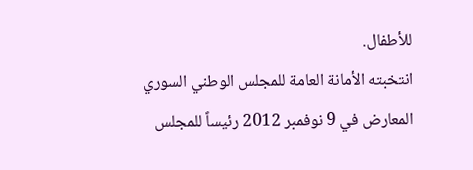للأطفال.
انتخبته الأمانة العامة للمجلس الوطني السوري المعارض في 9 نوفمبر 2012 رئيساً للمجلس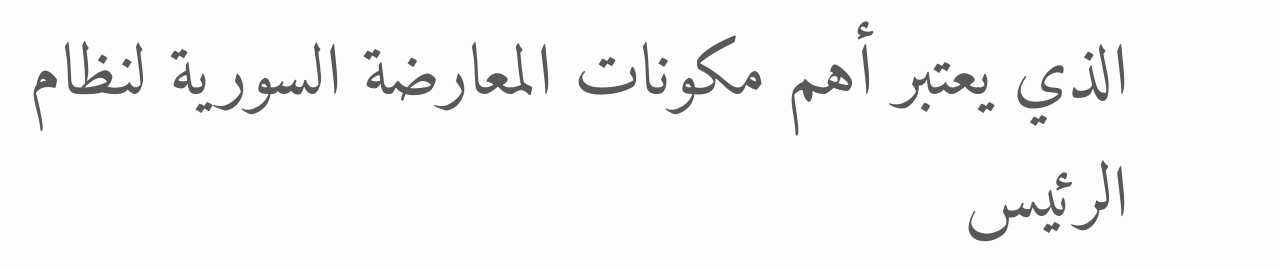الذي يعتبر أهم مكونات المعارضة السورية لنظام الرئيس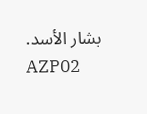بشار الأسد.
AZP02